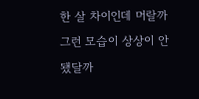한 살 차이인데 머랄까
그런 모습이 상상이 안 됐달까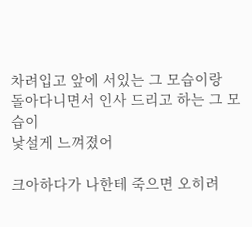차려입고 앞에 서있는 그 모습이랑
돌아다니면서 인사 드리고 하는 그 모습이
낯설게 느껴졌어

크아하다가 나한테 죽으면 오히려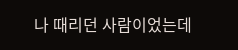나 때리던 사람이었는데